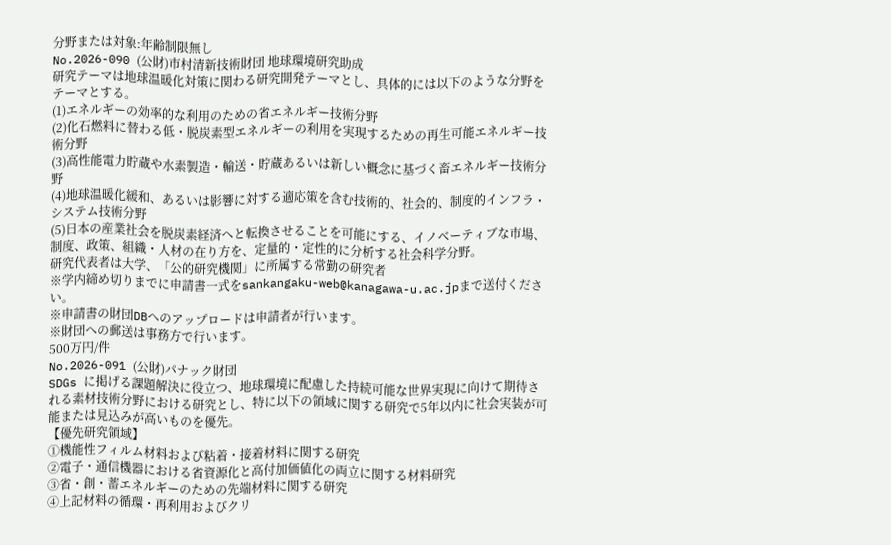分野または対象:年齢制限無し
No.2026-090 (公財)市村清新技術財団 地球環境研究助成
研究テーマは地球温暖化対策に関わる研究開発テーマとし、具体的には以下のような分野をテーマとする。
(1)エネルギーの効率的な利用のための省エネルギー技術分野
(2)化石燃料に替わる低・脱炭素型エネルギーの利用を実現するための再生可能エネルギー技術分野
(3)高性能電力貯蔵や水素製造・輸送・貯蔵あるいは新しい概念に基づく畜エネルギー技術分野
(4)地球温暖化緩和、あるいは影響に対する適応策を含む技術的、社会的、制度的インフラ・システム技術分野
(5)日本の産業社会を脱炭素経済へと転換させることを可能にする、イノベーティブな市場、制度、政策、組織・人材の在り方を、定量的・定性的に分析する社会科学分野。
研究代表者は大学、「公的研究機関」に所属する常勤の研究者
※学内締め切りまでに申請書一式をsankangaku-web@kanagawa-u.ac.jpまで送付ください。
※申請書の財団DBへのアップロードは申請者が行います。
※財団への郵送は事務方で行います。
500万円/件
No.2026-091 (公財)パナック財団
SDGs に掲げる課題解決に役立つ、地球環境に配慮した持続可能な世界実現に向けて期待される素材技術分野における研究とし、特に以下の領域に関する研究で5年以内に社会実装が可能または見込みが高いものを優先。
【優先研究領域】
①機能性フィルム材料および粘着・接着材料に関する研究
②電子・通信機器における省資源化と高付加価値化の両立に関する材料研究
③省・創・蓄エネルギーのための先端材料に関する研究
④上記材料の循環・再利用およびクリ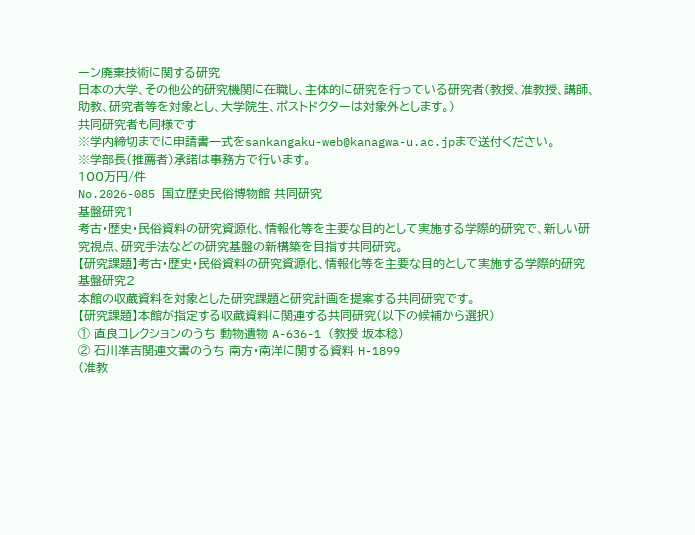ーン廃棄技術に関する研究
日本の大学、その他公的研究機関に在職し、主体的に研究を行っている研究者(教授、准教授、講師、助教、研究者等を対象とし、大学院生、ポストドクターは対象外とします。)
共同研究者も同様です
※学内締切までに申請書一式をsankangaku-web@kanagwa-u.ac.jpまで送付ください。
※学部長(推薦者)承諾は事務方で行います。
100万円/件
No.2026-085 国立歴史民俗博物館 共同研究
基盤研究1
考古・歴史・民俗資料の研究資源化、情報化等を主要な目的として実施する学際的研究で、新しい研究視点、研究手法などの研究基盤の新構築を目指す共同研究。
【研究課題】考古・歴史・民俗資料の研究資源化、情報化等を主要な目的として実施する学際的研究
基盤研究2
本館の収蔵資料を対象とした研究課題と研究計画を提案する共同研究です。
【研究課題】本館が指定する収蔵資料に関連する共同研究(以下の候補から選択)
① 直良コレクションのうち 動物遺物 A-636-1 (教授 坂本稔)
② 石川凖吉関連文書のうち 南方・南洋に関する資料 H-1899
(准教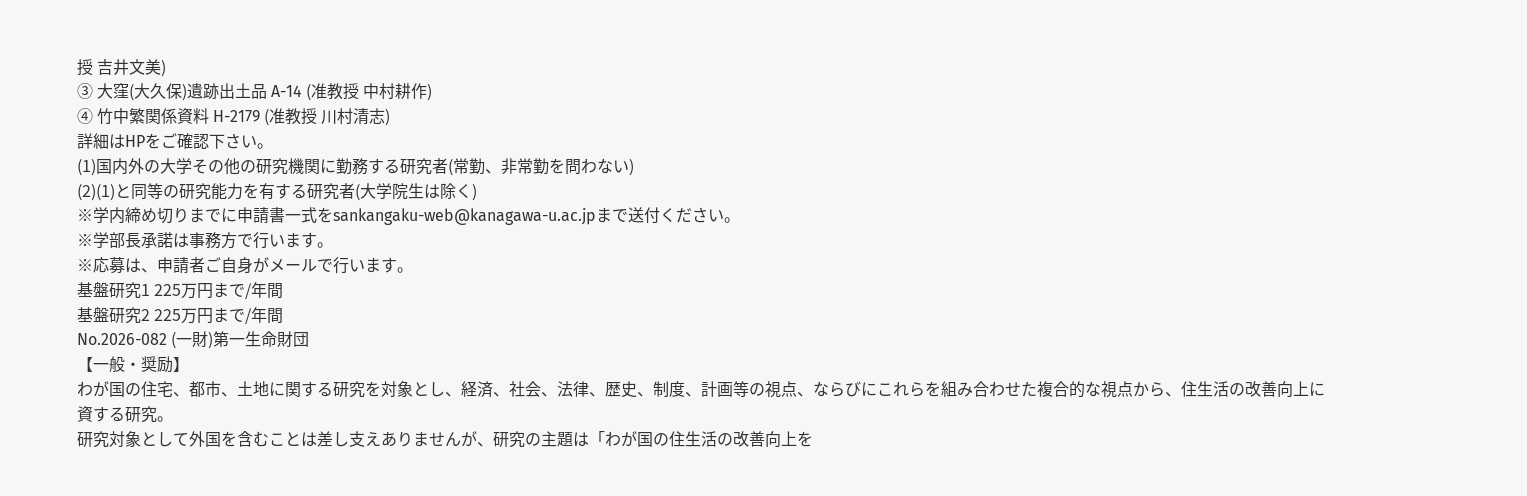授 吉井文美)
③ 大窪(大久保)遺跡出土品 A-14 (准教授 中村耕作)
④ 竹中繁関係資料 H-2179 (准教授 川村清志)
詳細はHPをご確認下さい。
(1)国内外の大学その他の研究機関に勤務する研究者(常勤、非常勤を問わない)
(2)(1)と同等の研究能力を有する研究者(大学院生は除く)
※学内締め切りまでに申請書一式をsankangaku-web@kanagawa-u.ac.jpまで送付ください。
※学部長承諾は事務方で行います。
※応募は、申請者ご自身がメールで行います。
基盤研究1 225万円まで/年間
基盤研究2 225万円まで/年間
No.2026-082 (一財)第一生命財団
【一般・奨励】
わが国の住宅、都市、土地に関する研究を対象とし、経済、社会、法律、歴史、制度、計画等の視点、ならびにこれらを組み合わせた複合的な視点から、住生活の改善向上に資する研究。
研究対象として外国を含むことは差し支えありませんが、研究の主題は「わが国の住生活の改善向上を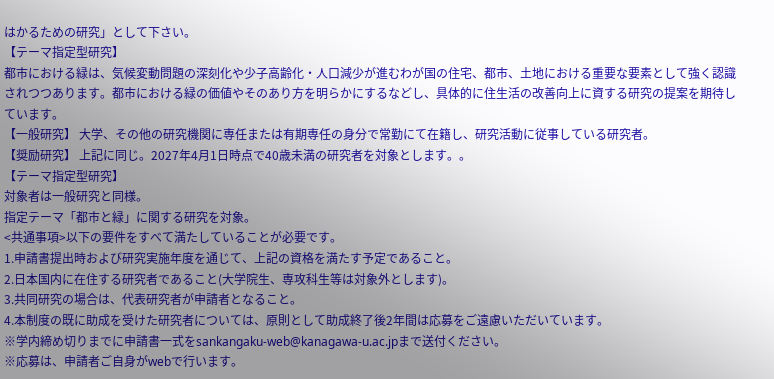はかるための研究」として下さい。
【テーマ指定型研究】
都市における緑は、気候変動問題の深刻化や少子高齢化・人口減少が進むわが国の住宅、都市、土地における重要な要素として強く認識されつつあります。都市における緑の価値やそのあり方を明らかにするなどし、具体的に住生活の改善向上に資する研究の提案を期待しています。
【一般研究】 大学、その他の研究機関に専任または有期専任の身分で常勤にて在籍し、研究活動に従事している研究者。
【奨励研究】 上記に同じ。2027年4月1日時点で40歳未満の研究者を対象とします。。
【テーマ指定型研究】
対象者は一般研究と同様。
指定テーマ「都市と緑」に関する研究を対象。
<共通事項>以下の要件をすべて満たしていることが必要です。
1.申請書提出時および研究実施年度を通じて、上記の資格を満たす予定であること。
2.日本国内に在住する研究者であること(大学院生、専攻科生等は対象外とします)。
3.共同研究の場合は、代表研究者が申請者となること。
4.本制度の既に助成を受けた研究者については、原則として助成終了後2年間は応募をご遠慮いただいています。
※学内締め切りまでに申請書一式をsankangaku-web@kanagawa-u.ac.jpまで送付ください。
※応募は、申請者ご自身がwebで行います。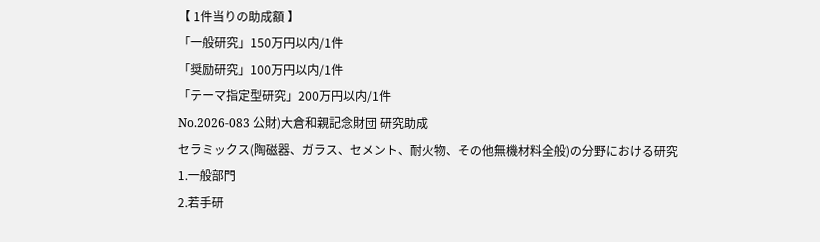【 1件当りの助成額 】
「一般研究」150万円以内/1件
「奨励研究」100万円以内/1件
「テーマ指定型研究」200万円以内/1件
No.2026-083 公財)大倉和親記念財団 研究助成
セラミックス(陶磁器、ガラス、セメント、耐火物、その他無機材料全般)の分野における研究
1.一般部門
2.若手研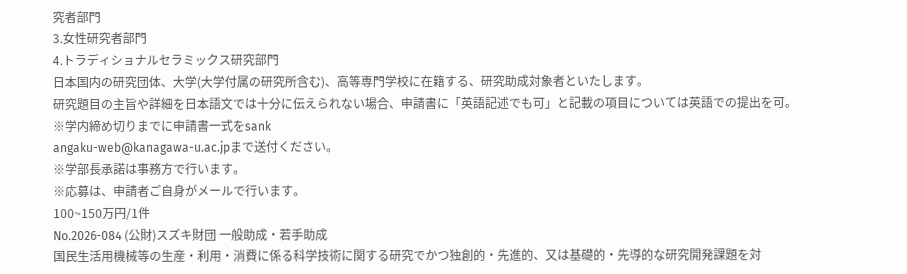究者部門
3.女性研究者部門
4.トラディショナルセラミックス研究部門
日本国内の研究団体、大学(大学付属の研究所含む)、高等専門学校に在籍する、研究助成対象者といたします。
研究題目の主旨や詳細を日本語文では十分に伝えられない場合、申請書に「英語記述でも可」と記載の項目については英語での提出を可。
※学内締め切りまでに申請書一式をsank
angaku-web@kanagawa-u.ac.jpまで送付ください。
※学部長承諾は事務方で行います。
※応募は、申請者ご自身がメールで行います。
100~150万円/1件
No.2026-084 (公財)スズキ財団 一般助成・若手助成
国民生活用機械等の生産・利用・消費に係る科学技術に関する研究でかつ独創的・先進的、又は基礎的・先導的な研究開発課題を対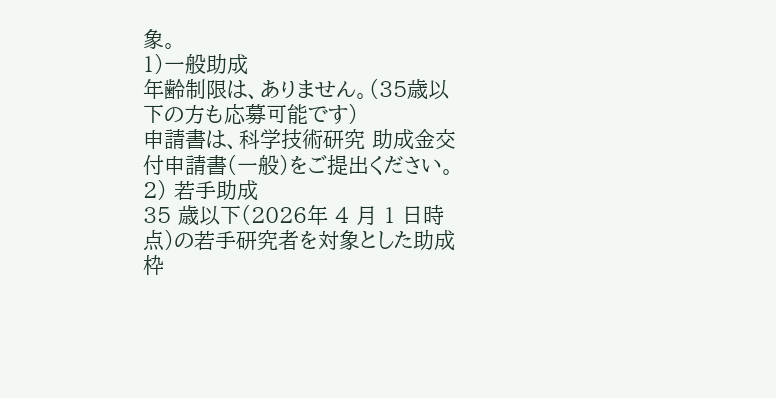象。
1)一般助成
年齢制限は、ありません。(35歳以下の方も応募可能です)
申請書は、科学技術研究 助成金交付申請書(一般)をご提出ください。
2) 若手助成
35 歳以下(2026年 4 月 1 日時点)の若手研究者を対象とした助成枠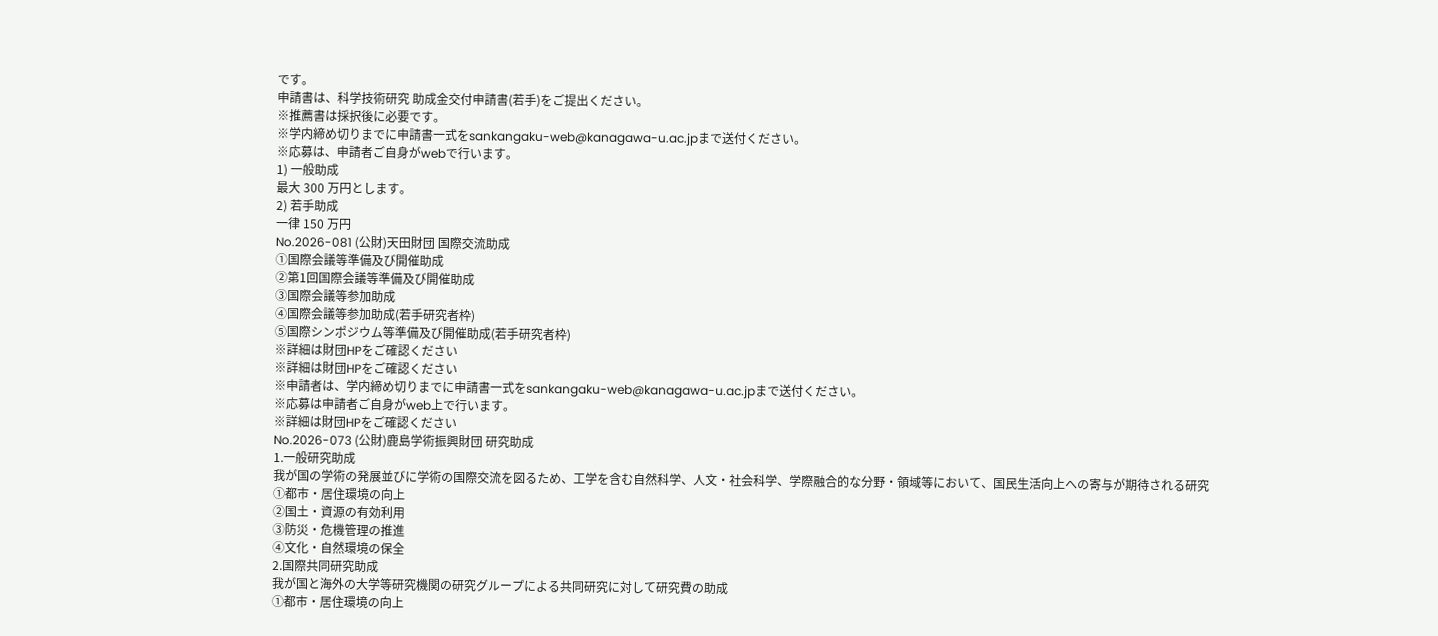です。
申請書は、科学技術研究 助成金交付申請書(若手)をご提出ください。
※推薦書は採択後に必要です。
※学内締め切りまでに申請書一式をsankangaku-web@kanagawa-u.ac.jpまで送付ください。
※応募は、申請者ご自身がwebで行います。
1) 一般助成
最大 300 万円とします。
2) 若手助成
一律 150 万円
No.2026-081 (公財)天田財団 国際交流助成
①国際会議等準備及び開催助成
②第1回国際会議等準備及び開催助成
③国際会議等参加助成
④国際会議等参加助成(若手研究者枠)
⑤国際シンポジウム等準備及び開催助成(若手研究者枠)
※詳細は財団HPをご確認ください
※詳細は財団HPをご確認ください
※申請者は、学内締め切りまでに申請書一式をsankangaku-web@kanagawa-u.ac.jpまで送付ください。
※応募は申請者ご自身がweb上で行います。
※詳細は財団HPをご確認ください
No.2026-073 (公財)鹿島学術振興財団 研究助成
1.一般研究助成
我が国の学術の発展並びに学術の国際交流を図るため、工学を含む自然科学、人文・社会科学、学際融合的な分野・領域等において、国民生活向上への寄与が期待される研究
①都市・居住環境の向上
②国土・資源の有効利用
③防災・危機管理の推進
④文化・自然環境の保全
2.国際共同研究助成
我が国と海外の大学等研究機関の研究グループによる共同研究に対して研究費の助成
①都市・居住環境の向上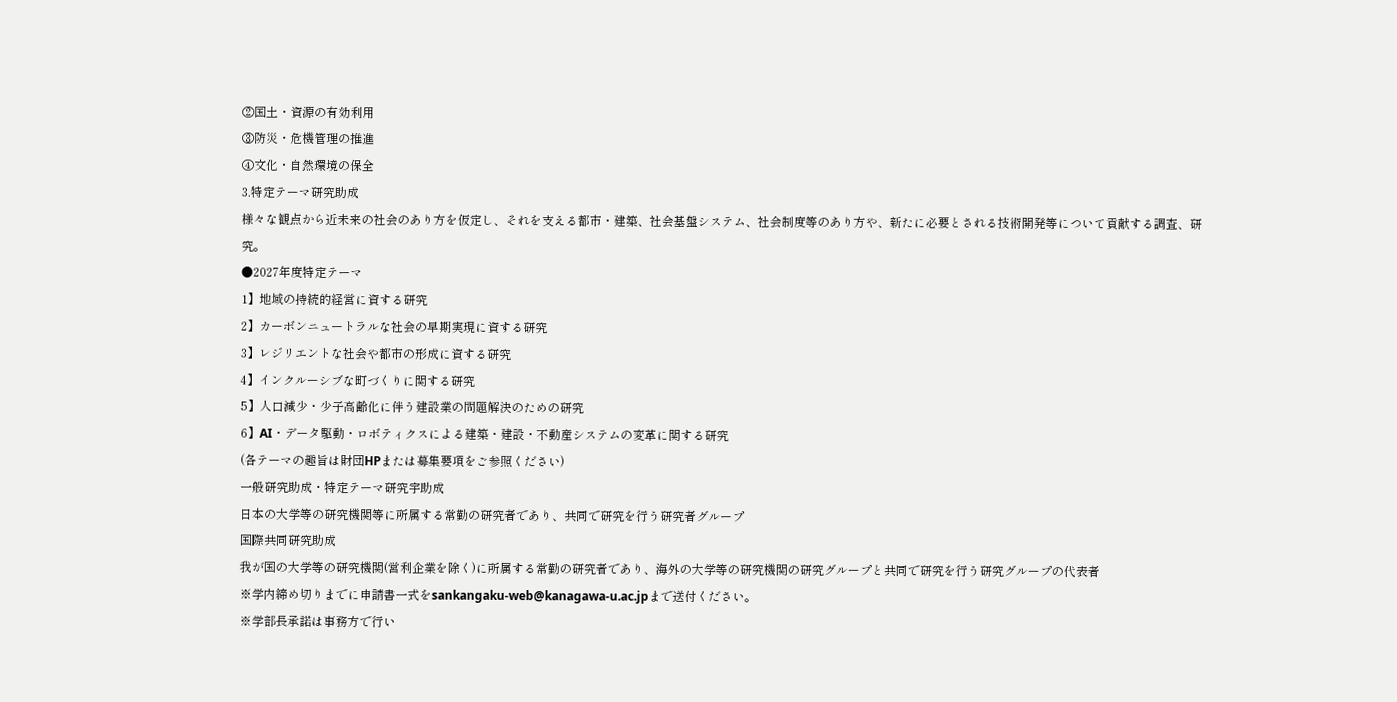②国土・資源の有効利用
③防災・危機管理の推進
④文化・自然環境の保全
3.特定テーマ研究助成
様々な観点から近未来の社会のあり方を仮定し、それを支える都市・建築、社会基盤システム、社会制度等のあり方や、新たに必要とされる技術開発等について貢献する調査、研究。
●2027年度特定テーマ
1】地域の持続的経営に資する研究
2】カーボンニュートラルな社会の早期実現に資する研究
3】レジリエントな社会や都市の形成に資する研究
4】インクルーシブな町づくりに関する研究
5】人口減少・少子高齢化に伴う建設業の問題解決のための研究
6】AI・データ駆動・ロボティクスによる建築・建設・不動産システムの変革に関する研究
(各テーマの趣旨は財団HPまたは募集要項をご参照ください)
一般研究助成・特定テーマ研究宇助成
日本の大学等の研究機関等に所属する常勤の研究者であり、共同で研究を行う研究者グループ
国際共同研究助成
我が国の大学等の研究機関(営利企業を除く)に所属する常勤の研究者であり、海外の大学等の研究機関の研究グループと共同で研究を行う研究グループの代表者
※学内締め切りまでに申請書一式をsankangaku-web@kanagawa-u.ac.jpまで送付ください。
※学部長承諾は事務方で行い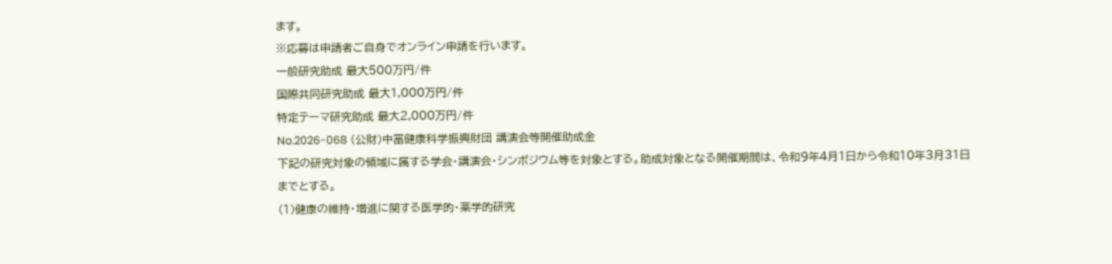ます。
※応募は申請者ご自身でオンライン申請を行います。
一般研究助成 最大500万円/件
国際共同研究助成 最大1,000万円/件
特定テーマ研究助成 最大2,000万円/件
No.2026-068 (公財)中冨健康科学振興財団 講演会等開催助成金
下記の研究対象の領域に属する学会・講演会・シンポジウム等を対象とする。助成対象となる開催期間は、令和9年4月1日から令和10年3月31日までとする。
(1)健康の維持・増進に関する医学的・薬学的研究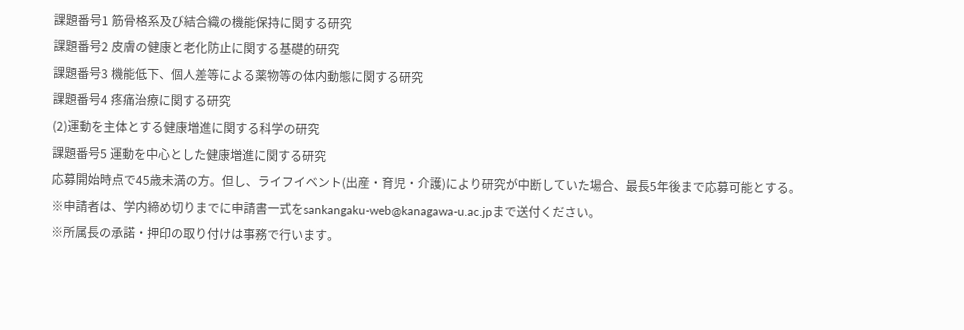課題番号1 筋骨格系及び結合織の機能保持に関する研究
課題番号2 皮膚の健康と老化防止に関する基礎的研究
課題番号3 機能低下、個人差等による薬物等の体内動態に関する研究
課題番号4 疼痛治療に関する研究
(2)運動を主体とする健康増進に関する科学の研究
課題番号5 運動を中心とした健康増進に関する研究
応募開始時点で45歳未満の方。但し、ライフイベント(出産・育児・介護)により研究が中断していた場合、最長5年後まで応募可能とする。
※申請者は、学内締め切りまでに申請書一式をsankangaku-web@kanagawa-u.ac.jpまで送付ください。
※所属長の承諾・押印の取り付けは事務で行います。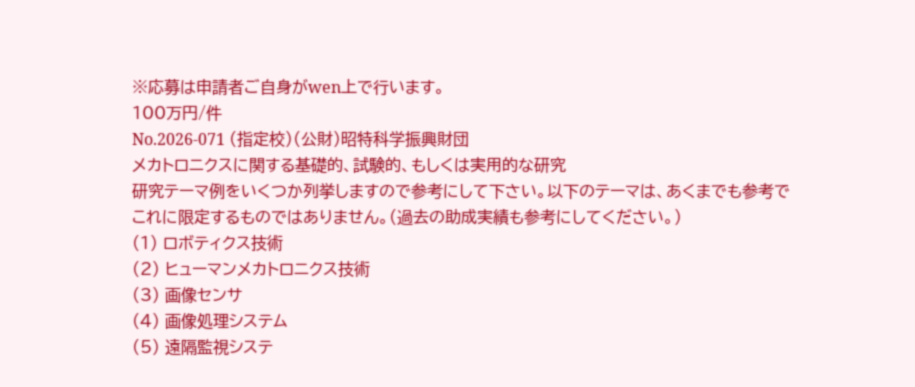※応募は申請者ご自身がwen上で行います。
100万円/件
No.2026-071 (指定校)(公財)昭特科学振興財団
メカトロニクスに関する基礎的、試験的、もしくは実用的な研究
研究テーマ例をいくつか列挙しますので参考にして下さい。以下のテーマは、あくまでも参考でこれに限定するものではありません。(過去の助成実績も参考にしてください。)
(1) ロボティクス技術
(2) ヒューマンメカトロニクス技術
(3) 画像センサ
(4) 画像処理システム
(5) 遠隔監視システ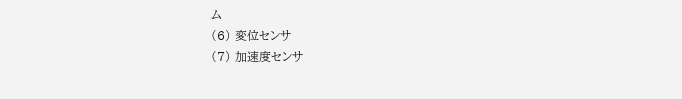ム
(6) 変位センサ
(7) 加速度センサ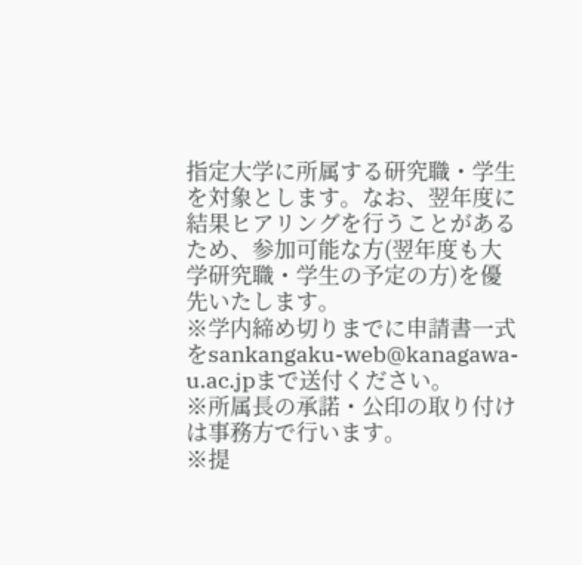指定大学に所属する研究職・学生を対象とします。なお、翌年度に結果ヒアリングを行うことがあるため、参加可能な方(翌年度も大学研究職・学生の予定の方)を優先いたします。
※学内締め切りまでに申請書一式をsankangaku-web@kanagawa-u.ac.jpまで送付ください。
※所属長の承諾・公印の取り付けは事務方で行います。
※提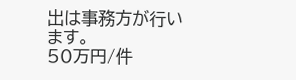出は事務方が行います。
50万円/件